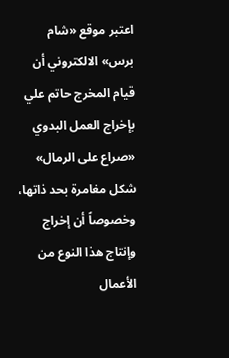اعتبر موقع «شام برس» الالكتروني أن قيام المخرج حاتم علي بإخراج العمل البدوي «صراع على الرمال» شكل مغامرة بحد ذاتها، وخصوصاً أن إخراج وإنتاج هذا النوع من الأعمال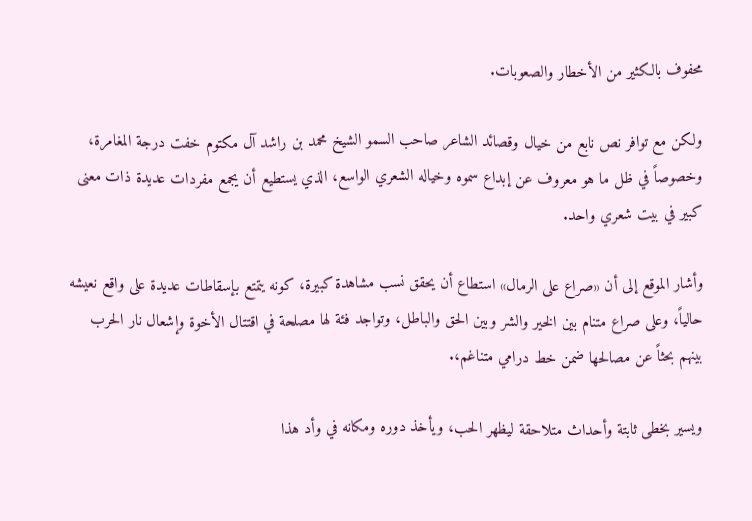محفوف بالكثير من الأخطار والصعوبات.

ولكن مع توافر نص نابع من خيال وقصائد الشاعر صاحب السمو الشيخ محمد بن راشد آل مكتوم خفت درجة المغامرة، وخصوصاً في ظل ما هو معروف عن إبداع سموه وخياله الشعري الواسع، الذي يستطيع أن يجمع مفردات عديدة ذات معنى كبير في بيت شعري واحد.

وأشار الموقع إلى أن «صراع على الرمال» استطاع أن يحقق نسب مشاهدة كبيرة، كونه يتمتع بإسقاطات عديدة على واقع نعيشه حالياً، وعلى صراع متنام بين الخير والشر وبين الحق والباطل، وتواجد فئة لها مصلحة في اقتتال الأخوة وإشعال نار الحرب بينهم بحثاً عن مصالحها ضمن خط درامي متناغم،.

ويسير بخطى ثابتة وأحداث متلاحقة ليظهر الحب، ويأخذ دوره ومكانه في وأد هذا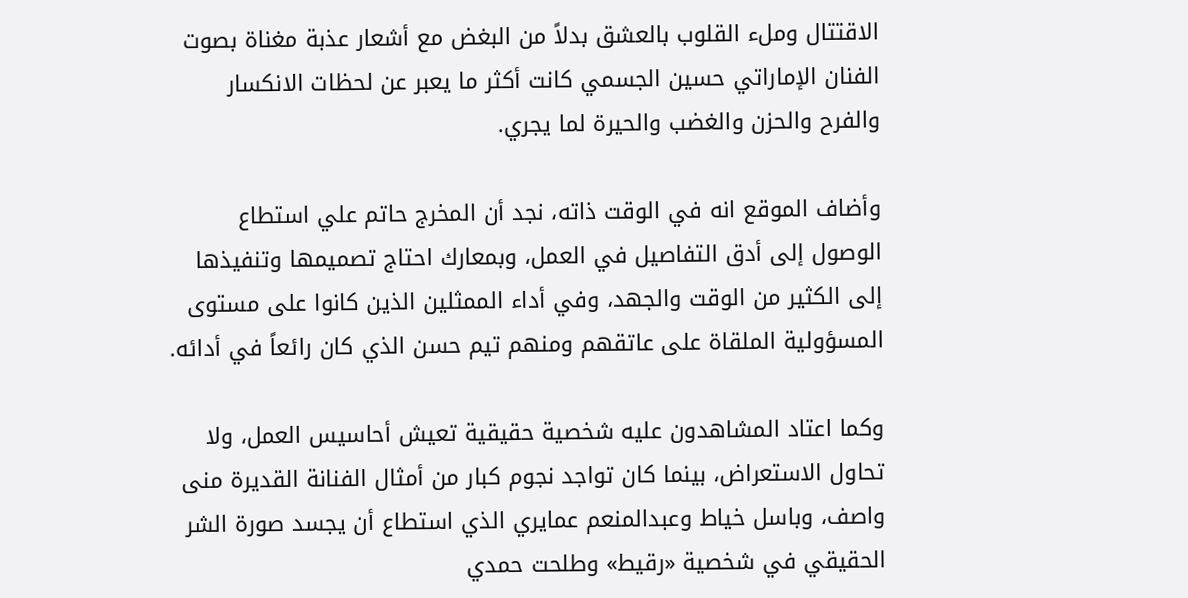الاقتتال وملء القلوب بالعشق بدلاً من البغض مع أشعار عذبة مغناة بصوت الفنان الإماراتي حسين الجسمي كانت أكثر ما يعبر عن لحظات الانكسار والفرح والحزن والغضب والحيرة لما يجري.

وأضاف الموقع انه في الوقت ذاته، نجد أن المخرج حاتم علي استطاع الوصول إلى أدق التفاصيل في العمل، وبمعارك احتاج تصميمها وتنفيذها إلى الكثير من الوقت والجهد، وفي أداء الممثلين الذين كانوا على مستوى المسؤولية الملقاة على عاتقهم ومنهم تيم حسن الذي كان رائعاً في أدائه.

وكما اعتاد المشاهدون عليه شخصية حقيقية تعيش أحاسيس العمل، ولا تحاول الاستعراض، بينما كان تواجد نجوم كبار من أمثال الفنانة القديرة منى واصف، وباسل خياط وعبدالمنعم عمايري الذي استطاع أن يجسد صورة الشر الحقيقي في شخصية «رقيط» وطلحت حمدي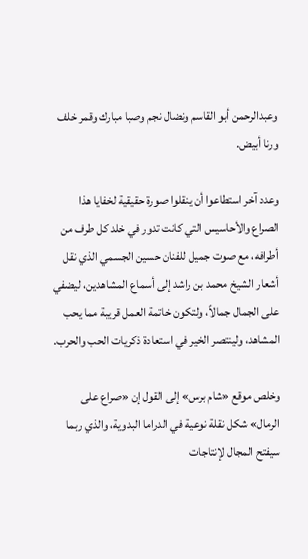وعبدالرحمن أبو القاسم ونضال نجم وصبا مبارك وقمر خلف ورنا أبيض.

وعدد آخر استطاعوا أن ينقلوا صورة حقيقية لخفايا هذا الصراع والأحاسيس التي كانت تدور في خلد كل طرف من أطرافه، مع صوت جميل للفنان حسين الجسمي الذي نقل أشعار الشيخ محمد بن راشد إلى أسماع المشاهدين، ليضفي على الجمال جمالاً، ولتكون خاتمة العمل قريبة مما يحب المشاهد، ولينتصر الخير في استعادة ذكريات الحب والحرب.

وخلص موقع «شام برس» إلى القول إن «صراع على الرمال» شكل نقلة نوعية في الدراما البدوية، والذي ربما سيفتح المجال لإنتاجات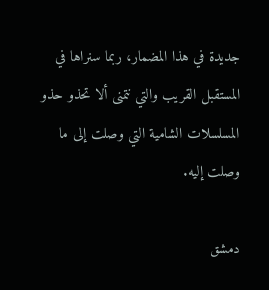جديدة في هذا المضمار، ربما سنراها في المستقبل القريب والتي نتمنى ألا تحذو حذو المسلسلات الشامية التي وصلت إلى ما وصلت إليه.

دمشق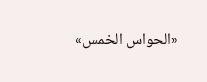«الحواس الخمس»